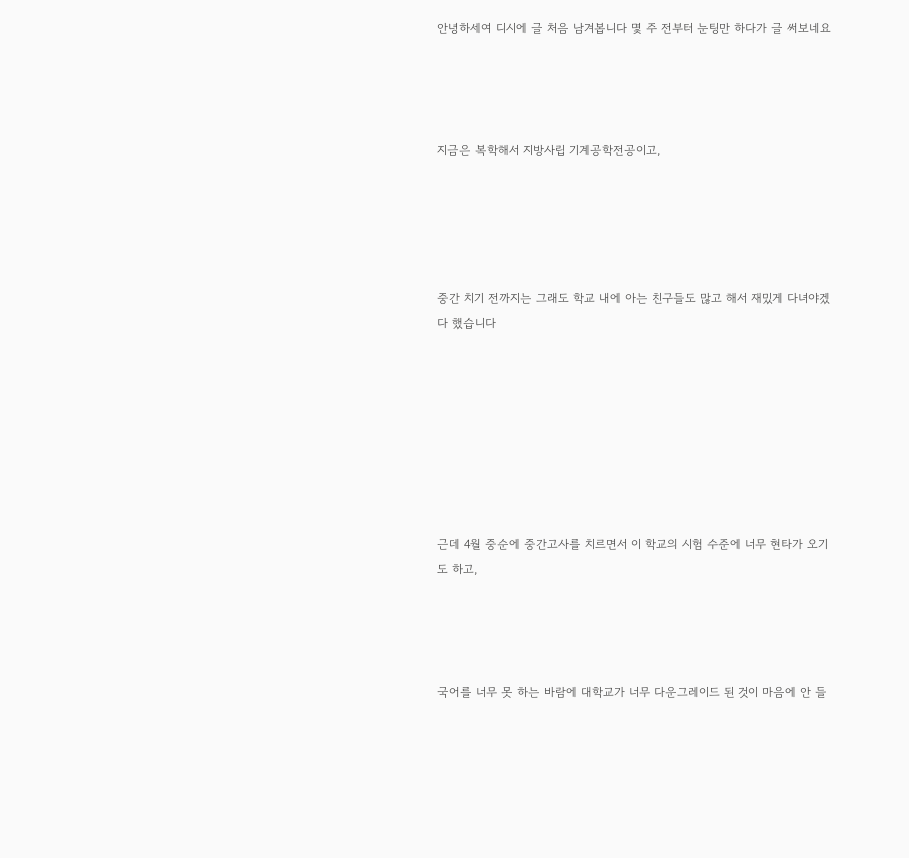안녕하세여 디시에 글 처음 남겨봅니다 몇 주 전부터 눈팅만 하다가 글 써보네요




지금은 복학해서 지방사립 기계공학전공이고,





중간 치기 전까지는 그래도 학교 내에 아는 친구들도 많고 해서 재밌게 다녀야겠다 했습니다








근데 4월 중순에 중간고사를 치르면서 이 학교의 시험 수준에 너무 현타가 오기도 하고,




국어를 너무 못 하는 바람에 대학교가 너무 다운그레이드 된 것이 마음에 안 들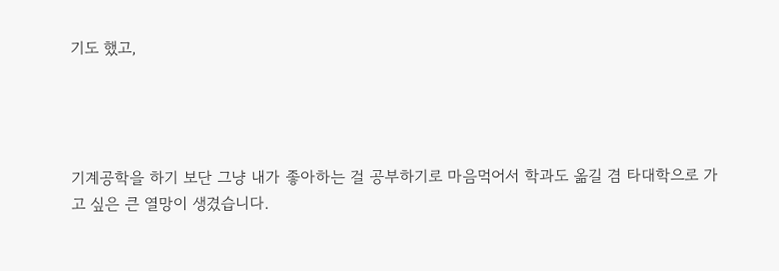기도 했고,




기계공학을 하기 보단 그냥 내가 좋아하는 걸 공부하기로 마음먹어서 학과도 옮길 겸 타대학으로 가고 싶은 큰 열망이 생겼습니다.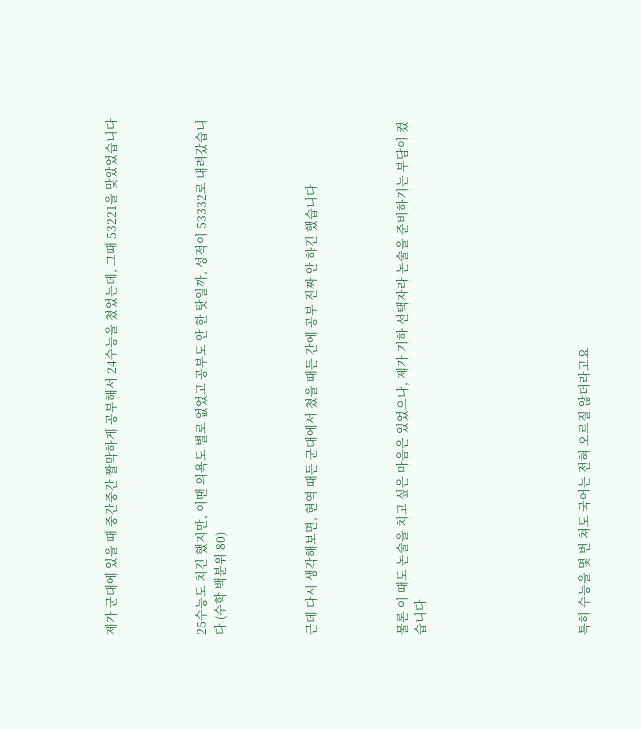제가 군대에 있을 때 중간중간 짤막하게 공부해서 24수능을 쳤었는데, 그때 53221을 맞았었습니다




25수능도 치긴 했지만, 이땐 의욕도 별로 없었고 공부도 안 한 탓일까, 성적이 53332로 내려갔습니다 (수학 백분위 80)




근데 다시 생각해보면, 현역 때든 군대에서 쳤을 때든 간에 공부 진짜 안 하긴 했습니다




물론 이 때도 논술을 치고 싶은 마음은 있었으나, 제가 기하 선택자라 논술을 준비하기는 부담이 컸습니다








특히 수능을 몇 번 쳐도 국어는 전혀 오르질 않더라고요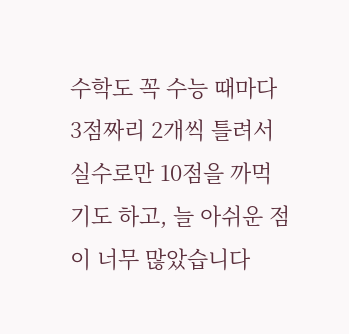수학도 꼭 수능 때마다 3점짜리 2개씩 틀려서 실수로만 10점을 까먹기도 하고, 늘 아쉬운 점이 너무 많았습니다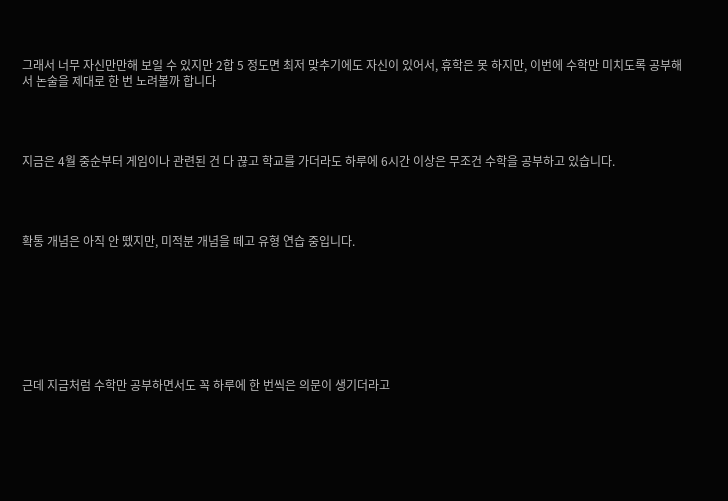그래서 너무 자신만만해 보일 수 있지만 2합 5 정도면 최저 맞추기에도 자신이 있어서, 휴학은 못 하지만, 이번에 수학만 미치도록 공부해서 논술을 제대로 한 번 노려볼까 합니다




지금은 4월 중순부터 게임이나 관련된 건 다 끊고 학교를 가더라도 하루에 6시간 이상은 무조건 수학을 공부하고 있습니다.




확통 개념은 아직 안 뗐지만, 미적분 개념을 떼고 유형 연습 중입니다.








근데 지금처럼 수학만 공부하면서도 꼭 하루에 한 번씩은 의문이 생기더라고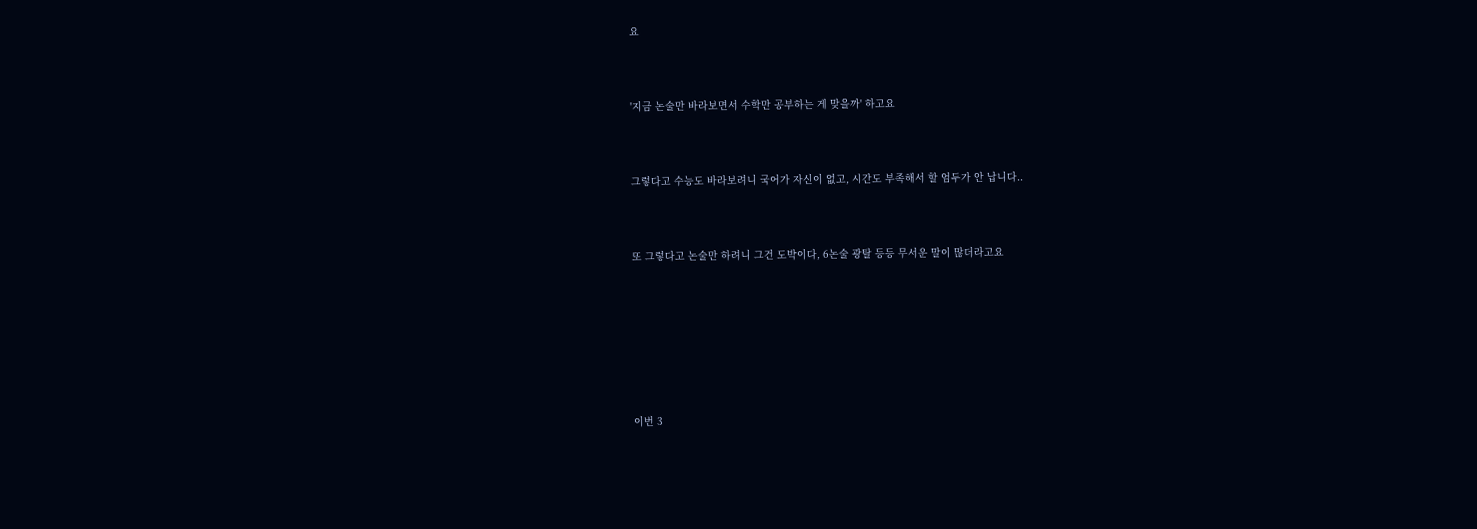요




'지금 논술만 바라보면서 수학만 공부하는 게 맞을까' 하고요




그렇다고 수능도 바라보려니 국어가 자신이 없고, 시간도 부족해서 할 엄두가 안 납니다..




또 그렇다고 논술만 하려니 그건 도박이다, 6논술 광탈 등등 무서운 말이 많더라고요










이번 3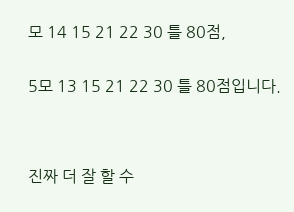모 14 15 21 22 30 틀 80점,


5모 13 15 21 22 30 틀 80점입니다.




진짜 더 잘 할 수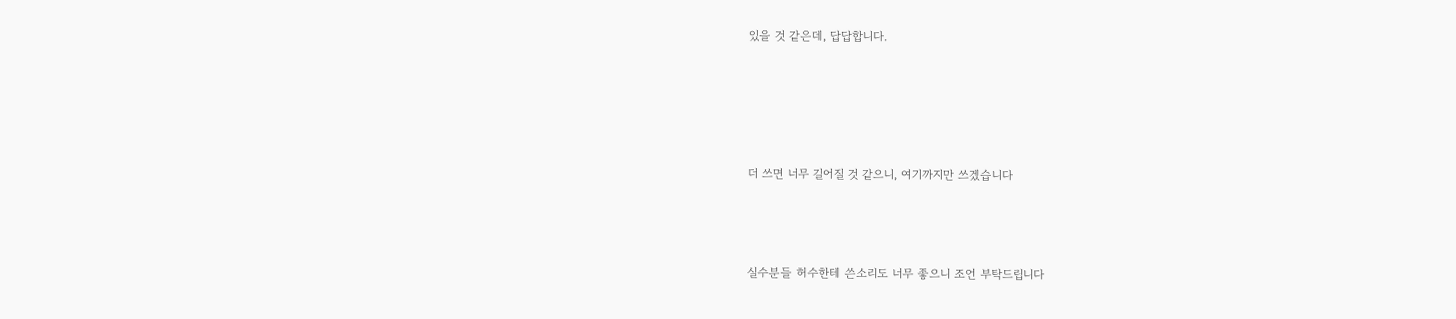있을 것 같은데, 답답합니다.






더 쓰면 너무 길어질 것 같으니, 여기까지만 쓰겠습니다




실수분들 허수한테 쓴소리도 너무 좋으니 조언 부탁드립니다